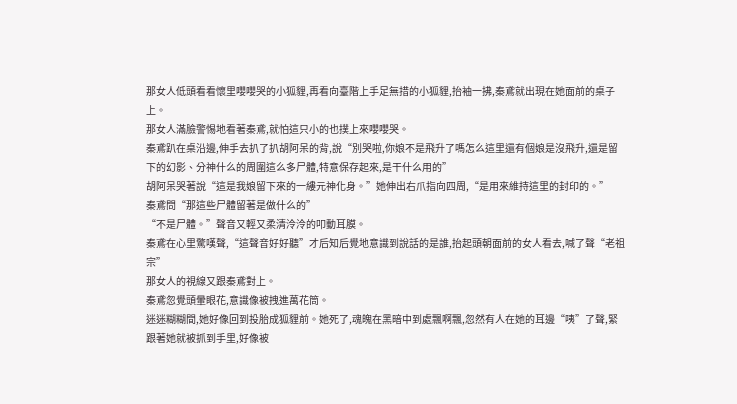那女人低頭看看懷里嚶嚶哭的小狐貍,再看向臺階上手足無措的小狐貍,抬袖一拂,秦鳶就出現在她面前的桌子上。
那女人滿臉警惕地看著秦鳶,就怕這只小的也撲上來嚶嚶哭。
秦鳶趴在桌沿邊,伸手去扒了扒胡阿呆的背,說“別哭啦,你娘不是飛升了嗎怎么這里還有個娘是沒飛升,還是留下的幻影、分神什么的周圍這么多尸體,特意保存起來,是干什么用的”
胡阿呆哭著說“這是我娘留下來的一縷元神化身。”她伸出右爪指向四周,“是用來維持這里的封印的。”
秦鳶問“那這些尸體留著是做什么的”
“不是尸體。”聲音又輕又柔清泠泠的叩動耳膜。
秦鳶在心里驚嘆聲,“這聲音好好聽”才后知后覺地意識到說話的是誰,抬起頭朝面前的女人看去,喊了聲“老祖宗”
那女人的視線又跟秦鳶對上。
秦鳶忽覺頭暈眼花,意識像被拽進萬花筒。
迷迷糊糊間,她好像回到投胎成狐貍前。她死了,魂魄在黑暗中到處飄啊飄,忽然有人在她的耳邊“咦”了聲,緊跟著她就被抓到手里,好像被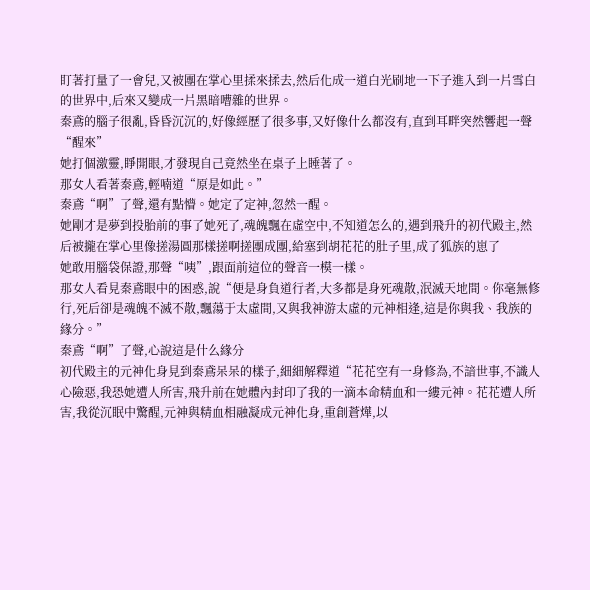盯著打量了一會兒,又被團在掌心里揉來揉去,然后化成一道白光刷地一下子進入到一片雪白的世界中,后來又變成一片黑暗嘈雜的世界。
秦鳶的腦子很亂,昏昏沉沉的,好像經歷了很多事,又好像什么都沒有,直到耳畔突然響起一聲“醒來”
她打個激靈,睜開眼,才發現自己竟然坐在桌子上睡著了。
那女人看著秦鳶,輕喃道“原是如此。”
秦鳶“啊”了聲,還有點懵。她定了定神,忽然一醒。
她剛才是夢到投胎前的事了她死了,魂魄飄在虛空中,不知道怎么的,遇到飛升的初代殿主,然后被攏在掌心里像搓湯圓那樣搓啊搓團成團,給塞到胡花花的肚子里,成了狐族的崽了
她敢用腦袋保證,那聲“咦”,跟面前這位的聲音一模一樣。
那女人看見秦鳶眼中的困惑,說“便是身負道行者,大多都是身死魂散,泯滅天地間。你毫無修行,死后卻是魂魄不滅不散,飄蕩于太虛間,又與我神游太虛的元神相逢,這是你與我、我族的緣分。”
秦鳶“啊”了聲,心說這是什么緣分
初代殿主的元神化身見到秦鳶呆呆的樣子,細細解釋道“花花空有一身修為,不諳世事,不識人心險惡,我恐她遭人所害,飛升前在她體內封印了我的一滴本命精血和一縷元神。花花遭人所害,我從沉眠中驚醒,元神與精血相融凝成元神化身,重創蒼燁,以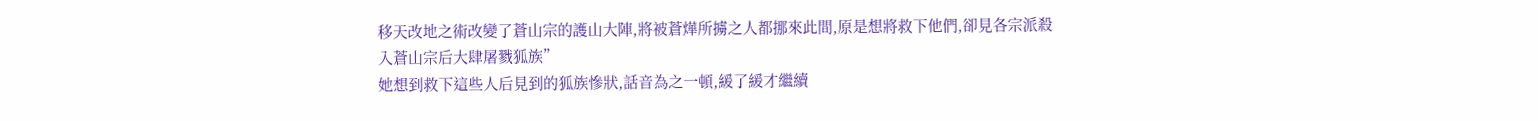移天改地之術改變了蒼山宗的護山大陣,將被蒼燁所擄之人都挪來此間,原是想將救下他們,卻見各宗派殺入蒼山宗后大肆屠戮狐族”
她想到救下這些人后見到的狐族慘狀,話音為之一頓,緩了緩才繼續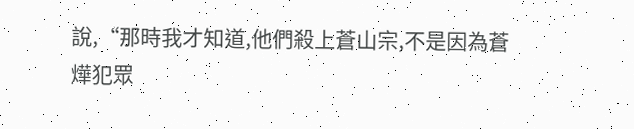說,“那時我才知道,他們殺上蒼山宗,不是因為蒼燁犯眾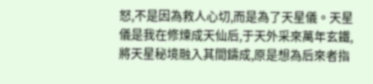怒,不是因為救人心切,而是為了天星儀。天星儀是我在修煉成天仙后,于天外采來萬年玄鐵,將天星秘境融入其間鑄成,原是想為后來者指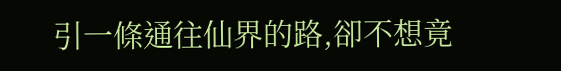引一條通往仙界的路,卻不想竟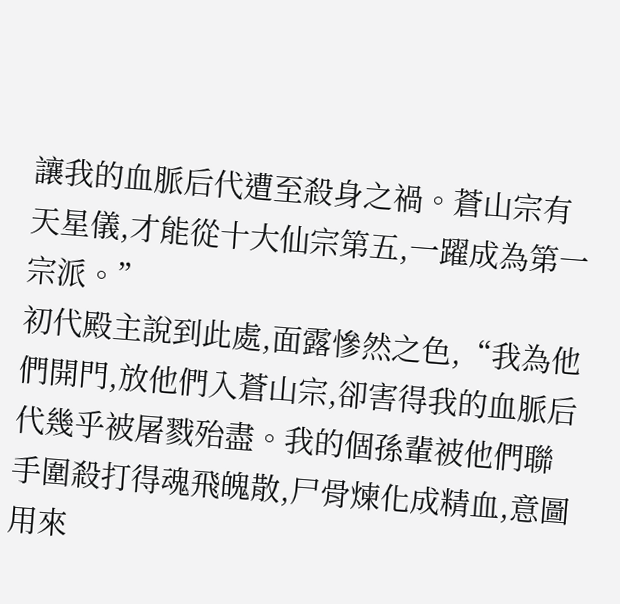讓我的血脈后代遭至殺身之禍。蒼山宗有天星儀,才能從十大仙宗第五,一躍成為第一宗派。”
初代殿主說到此處,面露慘然之色,“我為他們開門,放他們入蒼山宗,卻害得我的血脈后代幾乎被屠戮殆盡。我的個孫輩被他們聯手圍殺打得魂飛魄散,尸骨煉化成精血,意圖用來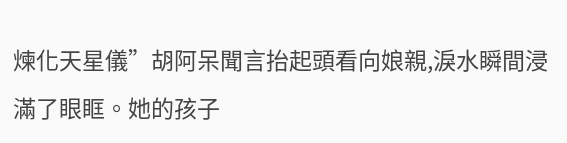煉化天星儀”胡阿呆聞言抬起頭看向娘親,淚水瞬間浸滿了眼眶。她的孩子